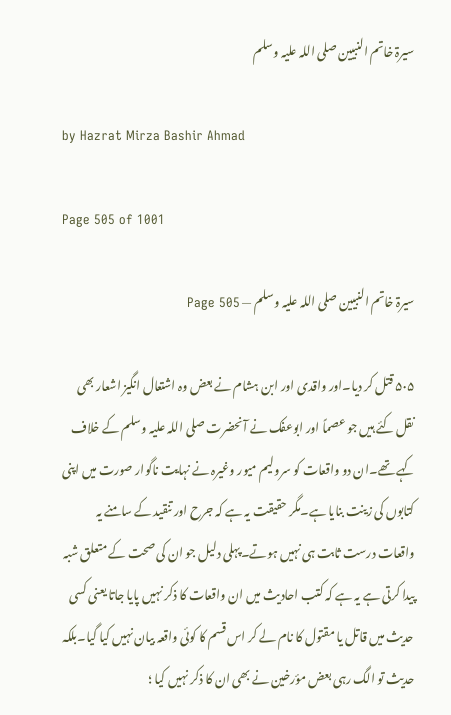سیرۃ خاتم النبیین صلی اللہ علیہ وسلم

by Hazrat Mirza Bashir Ahmad

Page 505 of 1001

سیرۃ خاتم النبیین صلی اللہ علیہ وسلم — Page 505

۵۰۵ قتل کر دیا۔اور واقدی اور ابن ہشام نے بعض وہ اشتعال انگیز اشعار بھی نقل کئے ہیں جو عصماً اور ابوعفک نے آنحضرت صلی اللہ علیہ وسلم کے خلاف کہے تھے۔ان دو واقعات کو سرولیم میور وغیرہ نے نہایت ناگوار صورت میں اپنی کتابوں کی زینت بنایا ہے۔مگر حقیقت یہ ہے کہ جرح اور تنقید کے سامنے یہ واقعات درست ثابت ہی نہیں ہوتے۔پہلی دلیل جو ان کی صحت کے متعلق شبہ پیدا کرتی ہے یہ ہے کہ کتب احادیث میں ان واقعات کا ذکر نہیں پایا جاتا یعنی کسی حدیث میں قاتل یا مقتول کا نام لے کر اس قسم کا کوئی واقعہ بیان نہیں کیا گیا۔بلکہ حدیث تو الگ رہی بعض مؤرخین نے بھی ان کا ذکر نہیں کیا ؛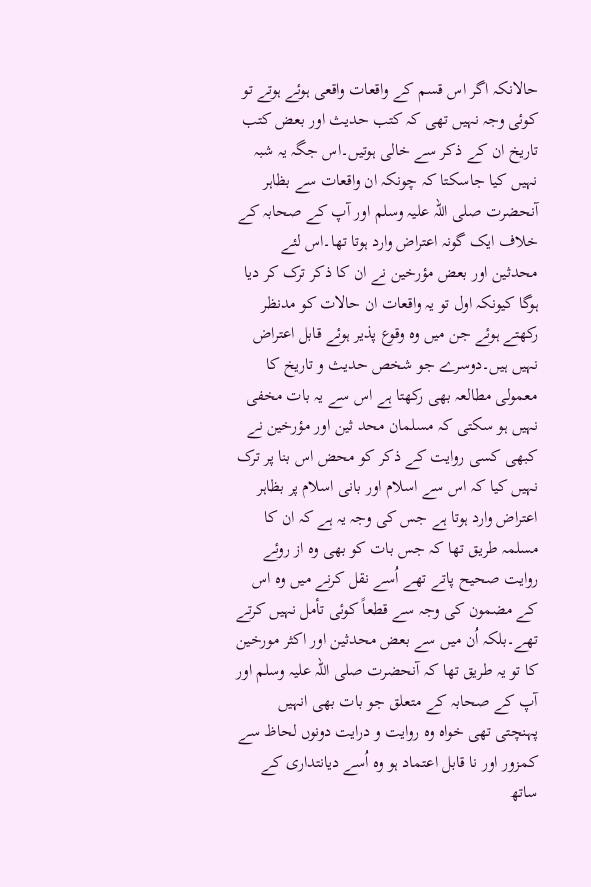حالانکہ اگر اس قسم کے واقعات واقعی ہوئے ہوتے تو کوئی وجہ نہیں تھی کہ کتب حدیث اور بعض کتب تاریخ ان کے ذکر سے خالی ہوتیں۔اس جگہ یہ شبہ نہیں کیا جاسکتا کہ چونکہ ان واقعات سے بظاہر آنحضرت صلی اللہ علیہ وسلم اور آپ کے صحابہ کے خلاف ایک گونہ اعتراض وارد ہوتا تھا۔اس لئے محدثین اور بعض مؤرخین نے ان کا ذکر ترک کر دیا ہوگا کیونکہ اول تو یہ واقعات ان حالات کو مدنظر رکھتے ہوئے جن میں وہ وقوع پذیر ہوئے قابل اعتراض نہیں ہیں۔دوسرے جو شخص حدیث و تاریخ کا معمولی مطالعہ بھی رکھتا ہے اس سے یہ بات مخفی نہیں ہو سکتی کہ مسلمان محد ثین اور مؤرخین نے کبھی کسی روایت کے ذکر کو محض اس بنا پر ترک نہیں کیا کہ اس سے اسلام اور بانی اسلام پر بظاہر اعتراض وارد ہوتا ہے جس کی وجہ یہ ہے کہ ان کا مسلمہ طریق تھا کہ جس بات کو بھی وہ از روئے روایت صحیح پاتے تھے اُسے نقل کرنے میں وہ اس کے مضمون کی وجہ سے قطعاً کوئی تأمل نہیں کرتے تھے۔بلکہ اُن میں سے بعض محدثین اور اکثر مورخین کا تو یہ طریق تھا کہ آنحضرت صلی اللہ علیہ وسلم اور آپ کے صحابہ کے متعلق جو بات بھی انہیں پہنچتی تھی خواہ وہ روایت و درایت دونوں لحاظ سے کمزور اور نا قابل اعتماد ہو وہ اُسے دیانتداری کے ساتھ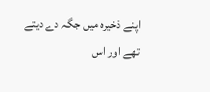اپنے ذخیرہ میں جگہ دے دیتے تھے اور اس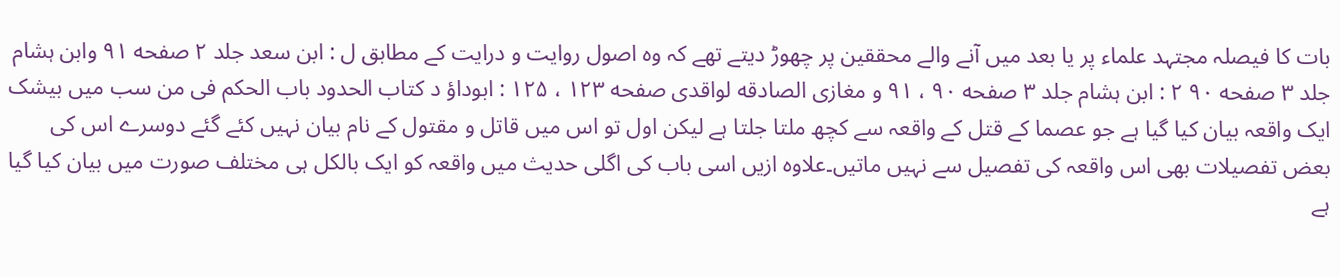بات کا فیصلہ مجتہد علماء پر یا بعد میں آنے والے محققین پر چھوڑ دیتے تھے کہ وہ اصول روایت و درایت کے مطابق ل : ابن سعد جلد ۲ صفحه ۹۱ وابن ہشام جلد ۳ صفحه ۹۰ ۲ : ابن ہشام جلد ۳ صفحه ۹۰ ، ۹۱ و مغازی الصادقه لواقدی صفحه ۱۲۳ ، ۱۲۵ : ابوداؤ د کتاب الحدود باب الحکم فی من سب میں بیشک ایک واقعہ بیان کیا گیا ہے جو عصما کے قتل کے واقعہ سے کچھ ملتا جلتا ہے لیکن اول تو اس میں قاتل و مقتول کے نام بیان نہیں کئے گئے دوسرے اس کی بعض تفصیلات بھی اس واقعہ کی تفصیل سے نہیں ماتیں۔علاوہ ازیں اسی باب کی اگلی حدیث میں واقعہ کو ایک بالکل ہی مختلف صورت میں بیان کیا گیا ہے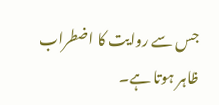جس سے روایت کا اضطراب ظاہر ہوتا ہے۔